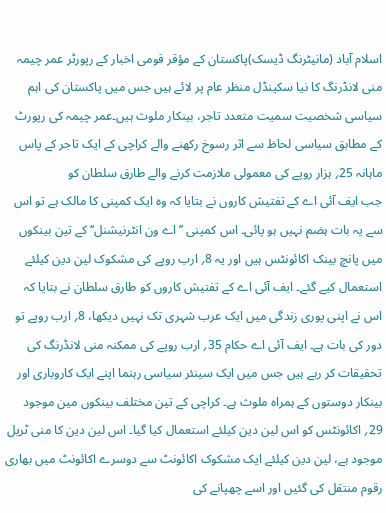اسلام آباد (مانیٹرنگ ڈیسک)پاکستان کے مؤقر قومی اخبار کے رپورٹر عمر چیمہ منی لانڈرنگ کا نیا سکینڈل منظر عام پر لائے ہیں جس میں پاکستان کی اہم سیاسی شخصیت سمیت متعدد تاجر، بینکار ملوث ہیں۔عمر چیمہ کی رپورٹ کے مطابق سیاسی لحاظ سے اثر رسوخ رکھنے والے کراچی کے ایک تاجر کے پاس ماہانہ 25؍ ہزار روپے کی معمولی ملازمت کرنے والے طارق سلطان کو
جب ایف آئی اے کے تفتیش کاروں نے بتایا کہ وہ ایک کمپنی کا مالک ہے تو اس سے یہ بات ہضم نہیں ہو پائی۔ اس کمپنی ’’اے ون انٹرنیشنل‘‘ کے تین بینکوں میں پانچ بینک اکائونٹس ہیں اور یہ 8؍ ارب روپے کی مشکوک لین دین کیلئے استعمال کیے گئے۔ ایف آئی اے کے تفتیش کاروں کو طارق سلطان نے بتایا کہ اس نے اپنی پوری زندگی میں ایک عرب شہری تک نہیں دیکھا، 8؍ ارب روپے تو دور کی بات ہے۔ ایف آئی اے حکام 35؍ ارب روپے کی ممکنہ منی لانڈرنگ کی تحقیقات کر رہے ہیں جس میں ایک سینئر سیاسی رہنما اپنے ایک کاروباری اور بینکار دوستوں کے ہمراہ ملوث ہے۔ کراچی کے تین مختلف بینکوں مین موجود 29؍ اکائونٹس کو اس لین دین کیلئے استعمال کیا گیا۔ اس لین دین کا منی ٹریل موجود ہے، لین دین کیلئے ایک مشکوک اکائونٹ سے دوسرے اکائونٹ میں بھاری رقوم منتقل کی گئیں اور اسے چھپانے کی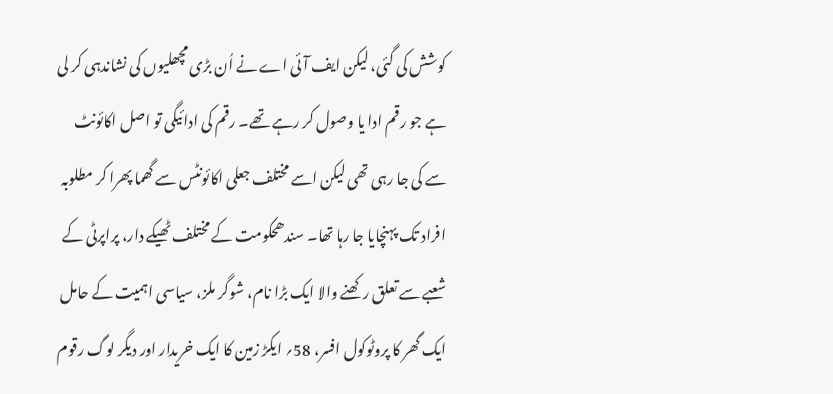کوشش کی گئی، لیکن ایف آئی اے نے اُن بڑی مچھلیوں کی نشاندہی کر لی ہے جو رقم ادا یا وصول کر رہے تھے۔ رقم کی ادائیگی تو اصل اکائونٹ سے کی جا رہی تھی لیکن اسے مختلف جعلی اکائونٹس سے گھما پھرا کر مطلوبہ افراد تک پہنچایا جا رہا تھا۔ سندھحکومت کے مختلف ٹھیکے دار، پراپرٹی کے شعبے سے تعلق رکھنے والا ایک بڑا نام، شوگر ملز، سیاسی اہمیت کے حامل ایک گھر کا پروٹوکول افسر، 58؍ ایکڑ زمین کا ایک خریدار اور دیگر لوگ رقوم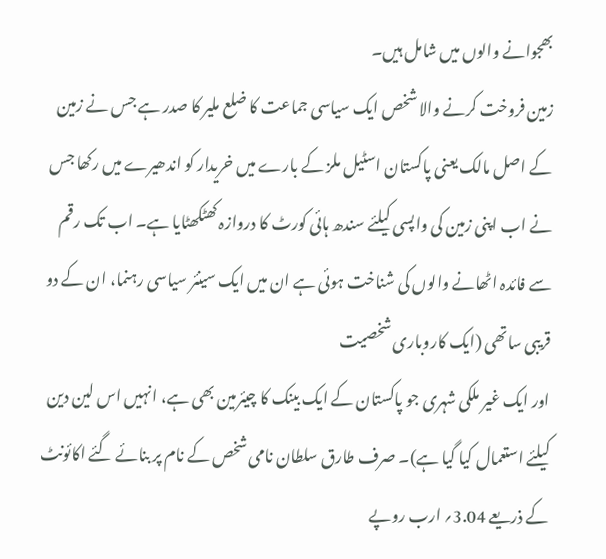بھجوانے والوں میں شامل ہیں۔
زمین فروخت کرنے والا شخص ایک سیاسی جماعت کا ضلع ملیر کا صدر ہے جس نے زمین کے اصل مالک یعنی پاکستان اسٹیل ملز کے بارے میں خریدار کو اندھیرے میں رکھا جس نے اب اپنی زمین کی واپسی کیلئے سندھ ہائی کورٹ کا دروازہ کھٹکھٹایا ہے۔ اب تک رقم سے فائدہ اٹھانے والوں کی شناخت ہوئی ہے ان میں ایک سینئر سیاسی رہنما، ان کے دو قریبی ساتھی (ایک کاروباری شخصیت
اور ایک غیر ملکی شہری جو پاکستان کے ایک بینک کا چیئرمین بھی ہے، انہیں اس لین دین کیلئے استعمال کیا گیا ہے)۔ صرف طارق سلطان نامی شخص کے نام پر بنائے گئے اکائونٹ کے ذریعے 3.04؍ ارب روپے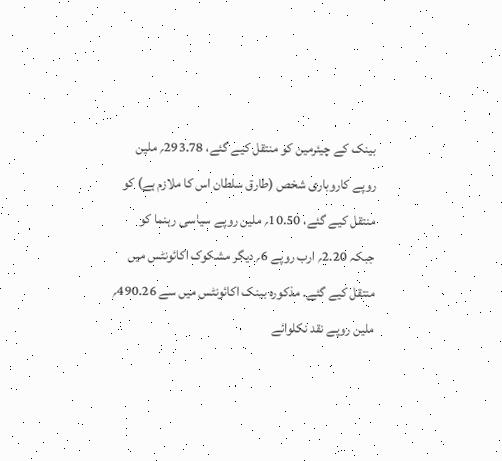بینک کے چیئرمین کو منتقل کیے گئے، 293.78؍ ملین روپے کاروباری شخص (طارق سلطان اس کا ملازم ہے) کو منتقل کیے گئے، 10.50؍ ملین روپے سیاسی رہنما کو
جبکہ 2.20؍ ارب روپے 6؍ دیگر مشکوک اکائونٹس میں منتقل کیے گئے۔ مذکورہ بینک اکائونٹس میں سے 490.26؍ ملین روپے نقد نکلوائے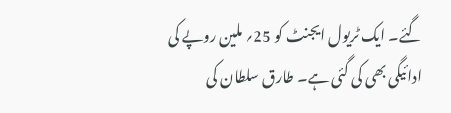گئے۔ ایک ٹریول ایجنٹ کو 25؍ ملین روپے کی ادائیگی بھی کی گئی ہے۔ طارق سلطان کی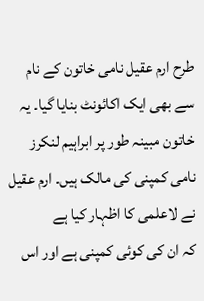طرح ارم عقیل نامی خاتون کے نام سے بھی ایک اکائونٹ بنایا گیا۔ یہ خاتون مبینہ طور پر ابراہیم لنکرز نامی کمپنی کی مالک ہیں۔ ارم عقیل نے لاعلمی کا اظہار کیا ہے
کہ ان کی کوئی کمپنی ہے اور اس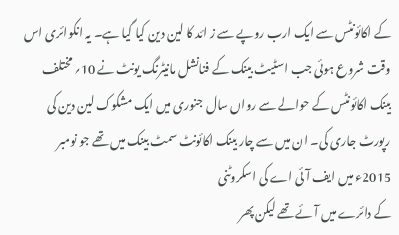کے اکائونٹس سے ایک ارب روپے سے ز ائد کا لین دین کیا گیا ہے۔ یہ انکوائری اس وقت شروع ہوئی جب اسٹیٹ بینک کے فنانشل مانیٹرنگ یونٹ نے 10؍ مختلف بینک اکائونٹس کے حوالے سے رواں سال جنوری میں ایک مشکوک لین دین کی رپورٹ جاری کی۔ ان میں سے چار بینک اکائونٹ سمٹ بینک میں تھے جو نومبر 2015ء میں ایف آئی اے کی اسکروٹنی
کے دائرے میں آئے تھے لیکن پھر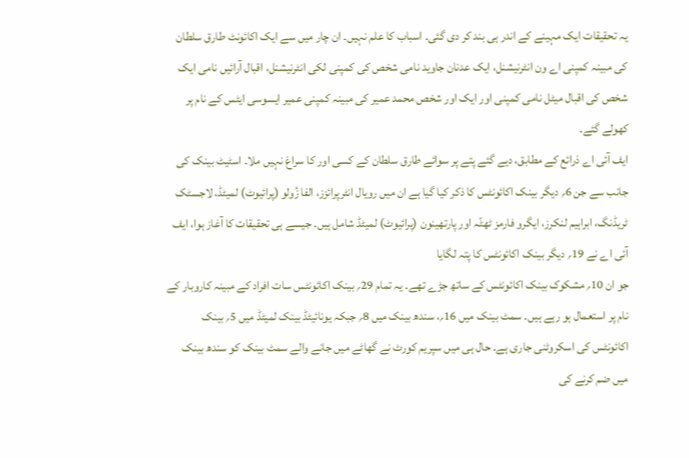یہ تحقیقات ایک مہینے کے اندر ہی بند کر دی گئی۔ اسباب کا علم نہیں۔ ان چار میں سے ایک اکائونٹ طارق سلطان کی مبینہ کمپنی اے ون انٹرنیشنل، ایک عدنان جاوید نامی شخص کی کمپنی لکی انٹرنیشنل، اقبال آرائیں نامی ایک شخص کی اقبال میٹل نامی کمپنی اور ایک اور شخص محمد عمیر کی مبینہ کمپنی عمیر ایسوسی ایٹس کے نام پر کھولے گئے۔
ایف آئی اے ذرائع کے مطابق، دیے گئے پتے پر سوائے طارق سلطان کے کسی اور کا سراغ نہیں ملا۔ اسٹیٹ بینک کی جانب سے جن 6؍ دیگر بینک اکائونٹس کا ذکر کیا گیا ہے ان میں رویال انٹرپرائزز، الفا زُولو (پرائیوٹ) لمیٹڈ، لاجسٹک ٹریڈنگ، ابراہیم لنکرز، ایگرو فارمز ٹھٹّہ اور پارتھینون (پرائیوٹ) لمیٹڈ شامل ہیں۔ جیسے ہی تحقیقات کا آغاز ہوا، ایف آئی اے نے 19؍ دیگر بینک اکائونٹس کا پتہ لگایا
جو ان 10؍ مشکوک بینک اکائونٹس کے ساتھ جڑے تھے۔ یہ تمام 29؍ بینک اکائونٹس سات افراد کے مبینہ کاروبار کے نام پر استعمال ہو رہے ہیں۔ سمٹ بینک میں 16؍، سندھ بینک میں 8؍ جبکہ یونائیٹڈ بینک لمیٹڈ میں 5؍ بینک اکائونٹس کی اسکروٹنی جاری ہے۔ حال ہی میں سپریم کورٹ نے گھاٹے میں جانے والے سمٹ بینک کو سندھ بینک میں ضم کرنے کی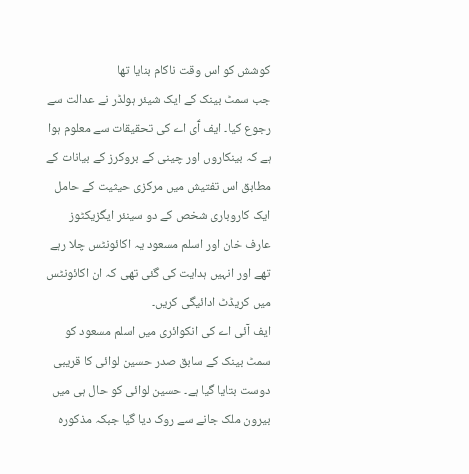کوشش کو اس وقت ناکام بنایا تھا
جب سمٹ بینک کے ایک شیئر ہولڈر نے عدالت سے رجوع کیا۔ ایف آٗی اے کی تحقیقات سے معلوم ہوا ہے کہ بینکاروں اور چینی کے بروکرز کے بیانات کے مطابق اس تفتیش میں مرکزی حیثیت کے حامل ایک کاروباری شخص کے دو سینئر ایگزیکٹوز عارف خان اور اسلم مسعود یہ اکائونٹس چلا رہے تھے اور انہیں ہدایت کی گئی تھی کہ ان اکائونٹس میں کریڈٹ ادائیگی کریں۔
ایف آئی اے کی انکوائری میں اسلم مسعود کو سمٹ بینک کے سابق صدر حسین لوائی کا قریبی دوست بتایا گیا ہے۔ حسین لوائی کو حال ہی میں بیرون ملک جانے سے روک دیا گیا جبکہ مذکورہ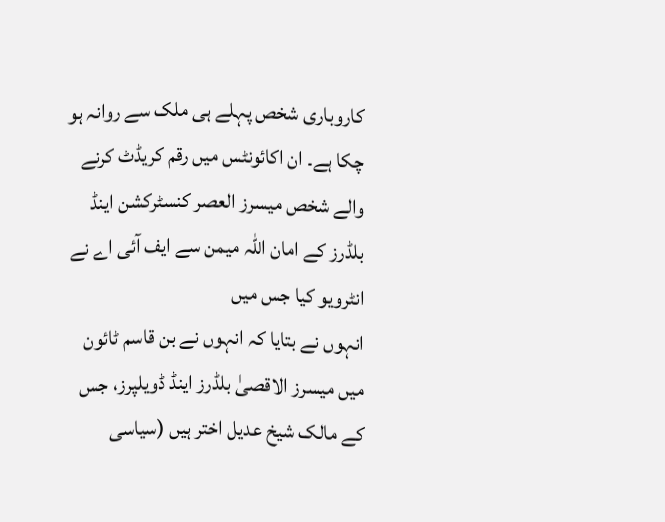کاروباری شخص پہلے ہی ملک سے روانہ ہو چکا ہے۔ ان اکائونٹس میں رقم کریڈٹ کرنے والے شخص میسرز العصر کنسٹرکشن اینڈ بلڈرز کے امان اللہ میمن سے ایف آئی اے نے انٹرویو کیا جس میں
انہوں نے بتایا کہ انہوں نے بن قاسم ٹائون میں میسرز الاقصیٰ بلڈرز اینڈ ڈویلپرز، جس کے مالک شیخ عدیل اختر ہیں (سیاسی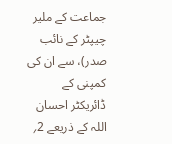جماعت کے ملیر چیپٹر کے نائب صدر)، سے ان کی کمپنی کے ڈائریکٹر احسان اللہ کے ذریعے 2؍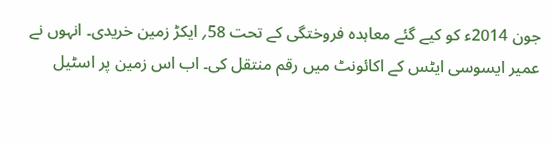جون 2014ء کو کیے گئے معاہدہ فروختگی کے تحت 58؍ ایکڑ زمین خریدی۔ انہوں نے عمیر ایسوسی ایٹس کے اکائونٹ میں رقم منتقل کی۔ اب اس زمین پر اسٹیل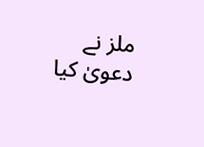ملز نے دعویٰ کیا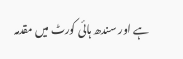ہے اور سندھ ہائی کورٹ میں مقدمہ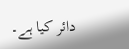دائر کیا ہے۔